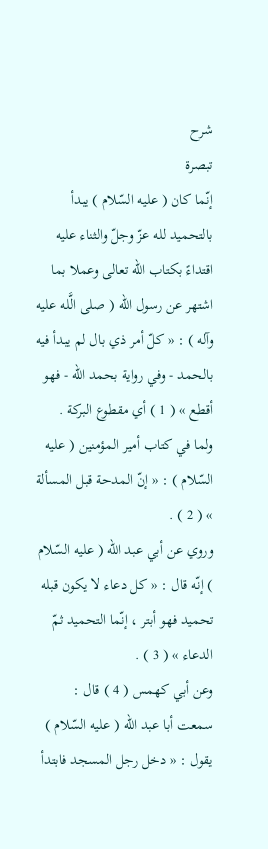شرح
تبصرة
إنّما كان ( عليه السّلام ) يبدأ بالتحميد لله عزّ وجلّ والثناء عليه اقتداءً بكتاب الله تعالى وعملا بما اشتهر عن رسول الله ( صلى الَّله عليه وآله ) : « كلّ أمر ذي بال لم يبدأ فيه بالحمد - وفي رواية بحمد الله - فهو أقطع » ( 1 ) أي مقطوع البركة .
ولما في كتاب أمير المؤمنين ( عليه السّلام ) : « إنّ المدحة قبل المسألة » ( 2 ) .
وروي عن أبي عبد الله ( عليه السّلام ) إنّه قال : « كل دعاء لا يكون قبله تحميد فهو أبتر ، إنّما التحميد ثمّ الدعاء » ( 3 ) .
وعن أبي كهمس ( 4 ) قال : سمعت أبا عبد الله ( عليه السّلام ) يقول : « دخل رجل المسجد فابتدأ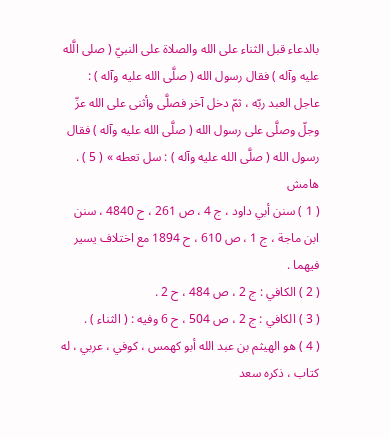بالدعاء قبل الثناء على الله والصلاة على النبيّ ( صلى الَّله عليه وآله ) فقال رسول الله ( صلَّى الله عليه وآله ) : عاجل العبد ربّه ، ثمّ دخل آخر فصلَّى وأثنى على الله عزّ وجلّ وصلَّى على رسول الله ( صلَّى الله عليه وآله ) فقال رسول الله ( صلَّى الله عليه وآله ) : سل تعطه » ( 5 ) .
هامش
( 1 ) سنن أبي داود ، ج 4 ، ص 261 ، ح 4840 ، سنن ابن ماجة ، ج 1 ، ص 610 ، ح 1894 مع اختلاف يسير فيهما .
( 2 ) الكافي : ج 2 ، ص 484 ، ح 2 .
( 3 ) الكافي : ج 2 ، ص 504 ، ح 6 وفيه : ( الثناء ) .
( 4 ) هو الهيثم بن عبد الله أبو كهمس ، كوفي ، عربي ، له كتاب ، ذكره سعد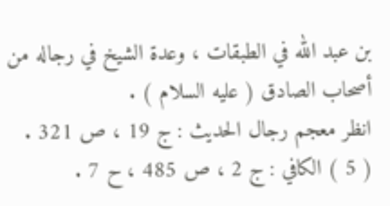بن عبد الله في الطبقات ، وعدة الشيخ في رجاله من أصحاب الصادق ( عليه السلام ) .
انظر معجم رجال الحديث : ج 19 ، ص 321 .
( 5 ) الكافي : ج 2 ، ص 485 ، ح 7 .